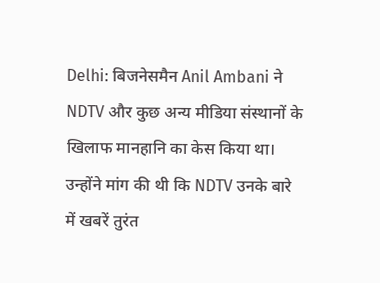Delhi: बिजनेसमैन Anil Ambani ने NDTV और कुछ अन्य मीडिया संस्थानों के खिलाफ मानहानि का केस किया था। उन्होंने मांग की थी कि NDTV उनके बारे में खबरें तुरंत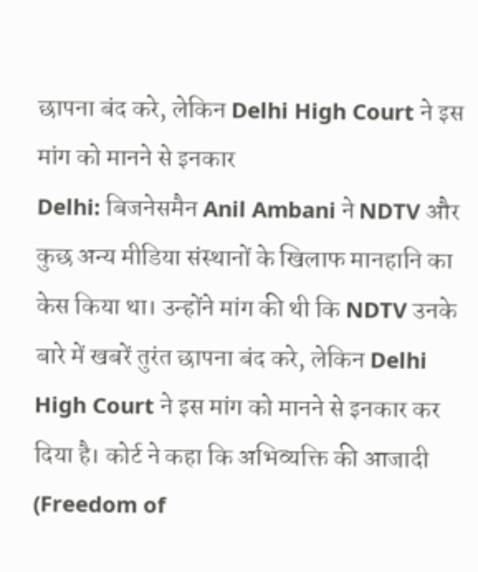छापना बंद करे, लेकिन Delhi High Court ने इस मांग को मानने से इनकार
Delhi: बिजनेसमैन Anil Ambani ने NDTV और कुछ अन्य मीडिया संस्थानों के खिलाफ मानहानि का केस किया था। उन्होंने मांग की थी कि NDTV उनके बारे में खबरें तुरंत छापना बंद करे, लेकिन Delhi High Court ने इस मांग को मानने से इनकार कर दिया है। कोर्ट ने कहा कि अभिव्यक्ति की आजादी (Freedom of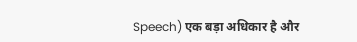Speech) एक बड़ा अधिकार है और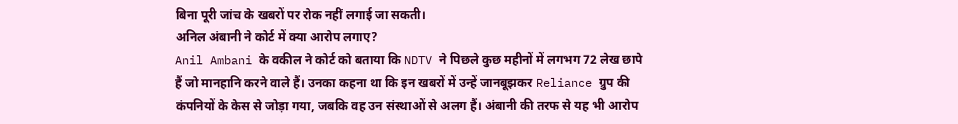बिना पूरी जांच के खबरों पर रोक नहीं लगाई जा सकती।
अनिल अंबानी ने कोर्ट में क्या आरोप लगाए?
Anil Ambani के वकील ने कोर्ट को बताया कि NDTV ने पिछले कुछ महीनों में लगभग 72 लेख छापे हैं जो मानहानि करने वाले हैं। उनका कहना था कि इन खबरों में उन्हें जानबूझकर Reliance ग्रुप की कंपनियों के केस से जोड़ा गया, जबकि वह उन संस्थाओं से अलग हैं। अंबानी की तरफ से यह भी आरोप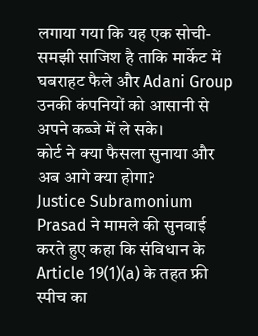लगाया गया कि यह एक सोची-समझी साजिश है ताकि मार्केट में घबराहट फैले और Adani Group उनकी कंपनियों को आसानी से अपने कब्जे में ले सके।
कोर्ट ने क्या फैसला सुनाया और अब आगे क्या होगा?
Justice Subramonium Prasad ने मामले की सुनवाई करते हुए कहा कि संविधान के Article 19(1)(a) के तहत फ्री स्पीच का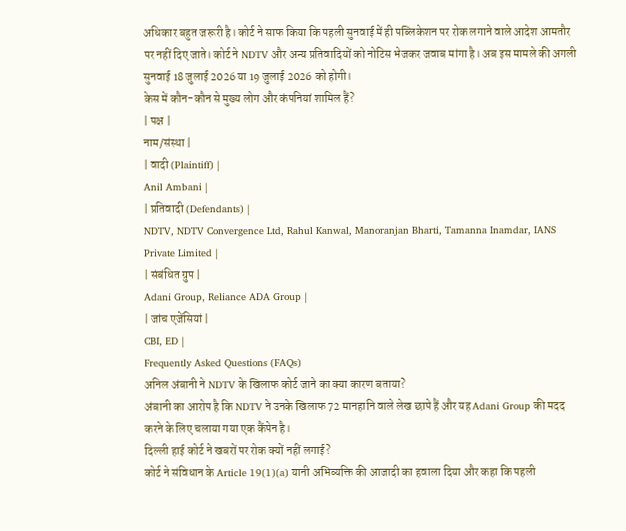अधिकार बहुत जरूरी है। कोर्ट ने साफ किया कि पहली सुनवाई में ही पब्लिकेशन पर रोक लगाने वाले आदेश आमतौर पर नहीं दिए जाते। कोर्ट ने NDTV और अन्य प्रतिवादियों को नोटिस भेजकर जवाब मांगा है। अब इस मामले की अगली सुनवाई 18 जुलाई 2026 या 19 जुलाई 2026 को होगी।
केस में कौन-कौन से मुख्य लोग और कंपनियां शामिल हैं?
| पक्ष |
नाम/संस्था |
| वादी (Plaintiff) |
Anil Ambani |
| प्रतिवादी (Defendants) |
NDTV, NDTV Convergence Ltd, Rahul Kanwal, Manoranjan Bharti, Tamanna Inamdar, IANS Private Limited |
| संबंधित ग्रुप |
Adani Group, Reliance ADA Group |
| जांच एजेंसियां |
CBI, ED |
Frequently Asked Questions (FAQs)
अनिल अंबानी ने NDTV के खिलाफ कोर्ट जाने का क्या कारण बताया?
अंबानी का आरोप है कि NDTV ने उनके खिलाफ 72 मानहानि वाले लेख छापे हैं और यह Adani Group की मदद करने के लिए चलाया गया एक कैंपेन है।
दिल्ली हाई कोर्ट ने खबरों पर रोक क्यों नहीं लगाई?
कोर्ट ने संविधान के Article 19(1)(a) यानी अभिव्यक्ति की आजादी का हवाला दिया और कहा कि पहली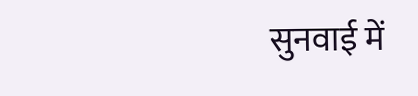सुनवाई में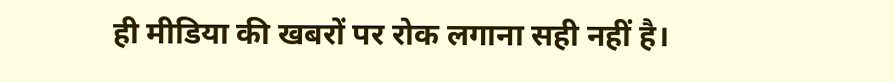ही मीडिया की खबरों पर रोक लगाना सही नहीं है।